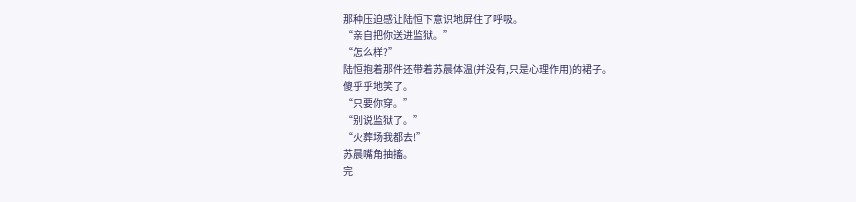那种压迫感让陆恒下意识地屏住了呼吸。
“亲自把你送进监狱。”
“怎么样?”
陆恒抱着那件还带着苏晨体温(并没有,只是心理作用)的裙子。
傻乎乎地笑了。
“只要你穿。”
“别说监狱了。”
“火葬场我都去!”
苏晨嘴角抽搐。
完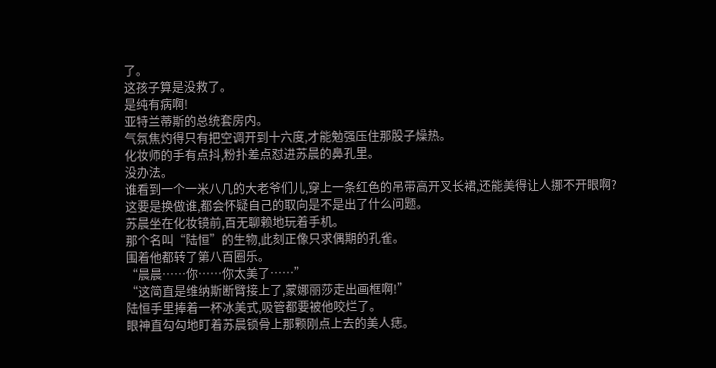了。
这孩子算是没救了。
是纯有病啊!
亚特兰蒂斯的总统套房内。
气氛焦灼得只有把空调开到十六度,才能勉强压住那股子燥热。
化妆师的手有点抖,粉扑差点怼进苏晨的鼻孔里。
没办法。
谁看到一个一米八几的大老爷们儿,穿上一条红色的吊带高开叉长裙,还能美得让人挪不开眼啊?
这要是换做谁,都会怀疑自己的取向是不是出了什么问题。
苏晨坐在化妆镜前,百无聊赖地玩着手机。
那个名叫“陆恒”的生物,此刻正像只求偶期的孔雀。
围着他都转了第八百圈乐。
“晨晨……你……你太美了……”
“这简直是维纳斯断臂接上了,蒙娜丽莎走出画框啊!”
陆恒手里捧着一杯冰美式,吸管都要被他咬烂了。
眼神直勾勾地盯着苏晨锁骨上那颗刚点上去的美人痣。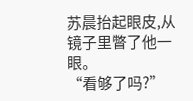苏晨抬起眼皮,从镜子里瞥了他一眼。
“看够了吗?”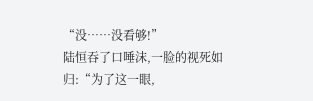“没……没看够!”
陆恒吞了口唾沫,一脸的视死如归:“为了这一眼,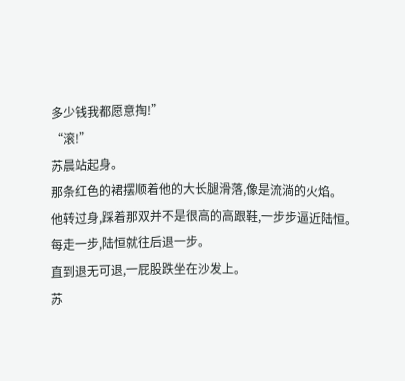多少钱我都愿意掏!”
“滚!”
苏晨站起身。
那条红色的裙摆顺着他的大长腿滑落,像是流淌的火焰。
他转过身,踩着那双并不是很高的高跟鞋,一步步逼近陆恒。
每走一步,陆恒就往后退一步。
直到退无可退,一屁股跌坐在沙发上。
苏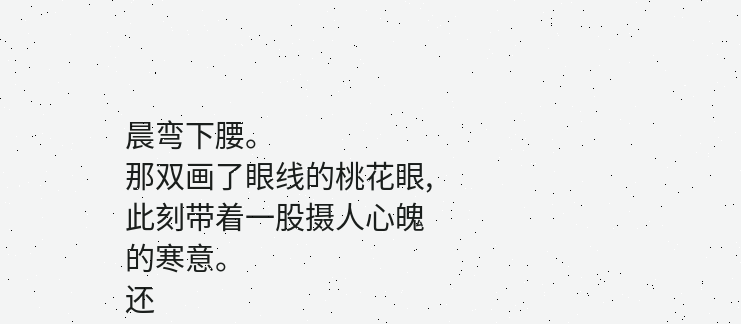晨弯下腰。
那双画了眼线的桃花眼,此刻带着一股摄人心魄的寒意。
还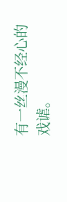有一丝漫不经心的戏谑。